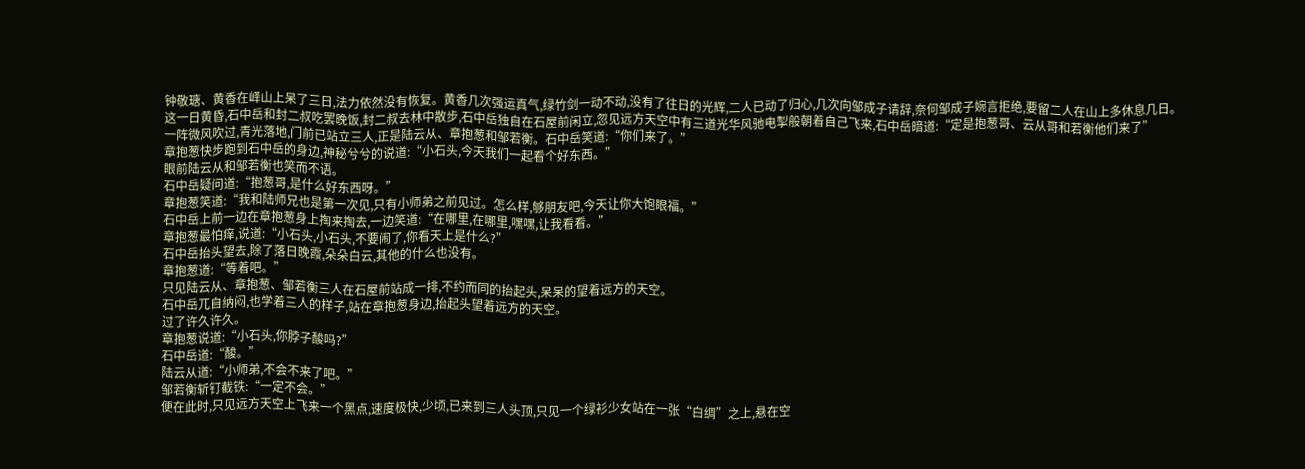钟敬瑭、黄香在峄山上呆了三日,法力依然没有恢复。黄香几次强运真气,绿竹剑一动不动,没有了往日的光辉,二人已动了归心,几次向邹成子请辞,奈何邹成子婉言拒绝,要留二人在山上多休息几日。
这一日黄昏,石中岳和封二叔吃罢晚饭,封二叔去林中散步,石中岳独自在石屋前闲立,忽见远方天空中有三道光华风驰电掣般朝着自己飞来,石中岳暗道:“定是抱葱哥、云从哥和若衡他们来了”
一阵微风吹过,青光落地,门前已站立三人,正是陆云从、章抱葱和邹若衡。石中岳笑道:“你们来了。”
章抱葱快步跑到石中岳的身边,神秘兮兮的说道:“小石头,今天我们一起看个好东西。”
眼前陆云从和邹若衡也笑而不语。
石中岳疑问道:“抱葱哥,是什么好东西呀。”
章抱葱笑道:“我和陆师兄也是第一次见,只有小师弟之前见过。怎么样,够朋友吧,今天让你大饱眼福。”
石中岳上前一边在章抱葱身上掏来掏去,一边笑道:“在哪里,在哪里,嘿嘿,让我看看。”
章抱葱最怕痒,说道:“小石头,小石头,不要闹了,你看天上是什么?”
石中岳抬头望去,除了落日晚霞,朵朵白云,其他的什么也没有。
章抱葱道:“等着吧。”
只见陆云从、章抱葱、邹若衡三人在石屋前站成一排,不约而同的抬起头,呆呆的望着远方的天空。
石中岳兀自纳闷,也学着三人的样子,站在章抱葱身边,抬起头望着远方的天空。
过了许久许久。
章抱葱说道:“小石头,你脖子酸吗?”
石中岳道:“酸。”
陆云从道:“小师弟,不会不来了吧。”
邹若衡斩钉截铁:“一定不会。”
便在此时,只见远方天空上飞来一个黑点,速度极快,少顷,已来到三人头顶,只见一个绿衫少女站在一张“白绸”之上,悬在空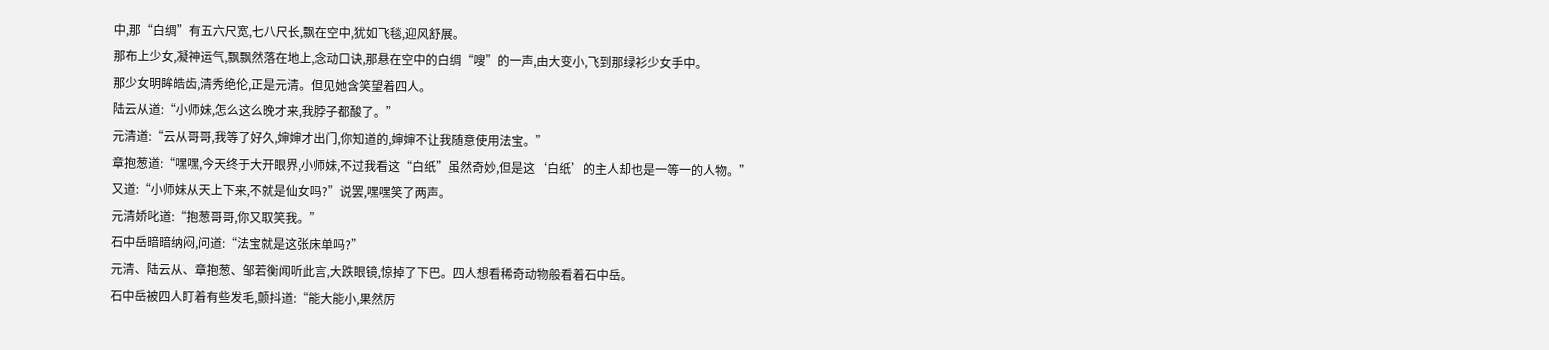中,那“白绸”有五六尺宽,七八尺长,飘在空中,犹如飞毯,迎风舒展。
那布上少女,凝神运气,飘飘然落在地上,念动口诀,那悬在空中的白绸“嗖”的一声,由大变小,飞到那绿衫少女手中。
那少女明眸皓齿,清秀绝伦,正是元清。但见她含笑望着四人。
陆云从道:“小师妹,怎么这么晚才来,我脖子都酸了。”
元清道:“云从哥哥,我等了好久,婶婶才出门,你知道的,婶婶不让我随意使用法宝。”
章抱葱道:“嘿嘿,今天终于大开眼界,小师妹,不过我看这“白纸”虽然奇妙,但是这‘白纸’的主人却也是一等一的人物。”
又道:“小师妹从天上下来,不就是仙女吗?”说罢,嘿嘿笑了两声。
元清娇叱道:“抱葱哥哥,你又取笑我。”
石中岳暗暗纳闷,问道:“法宝就是这张床单吗?”
元清、陆云从、章抱葱、邹若衡闻听此言,大跌眼镜,惊掉了下巴。四人想看稀奇动物般看着石中岳。
石中岳被四人盯着有些发毛,颤抖道:“能大能小,果然厉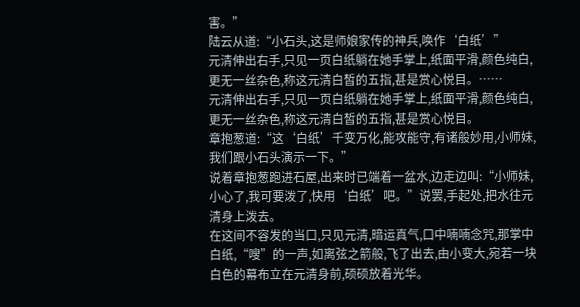害。”
陆云从道:“小石头,这是师娘家传的神兵,唤作‘白纸’”
元清伸出右手,只见一页白纸躺在她手掌上,纸面平滑,颜色纯白,更无一丝杂色,称这元清白皙的五指,甚是赏心悦目。……
元清伸出右手,只见一页白纸躺在她手掌上,纸面平滑,颜色纯白,更无一丝杂色,称这元清白皙的五指,甚是赏心悦目。
章抱葱道:“这‘白纸’千变万化,能攻能守,有诸般妙用,小师妹,我们跟小石头演示一下。”
说着章抱葱跑进石屋,出来时已端着一盆水,边走边叫:“小师妹,小心了,我可要泼了,快用‘白纸’吧。”说罢,手起处,把水往元清身上泼去。
在这间不容发的当口,只见元清,暗运真气,口中喃喃念咒,那掌中白纸,“嗖”的一声,如离弦之箭般,飞了出去,由小变大,宛若一块白色的幕布立在元清身前,硕硕放着光华。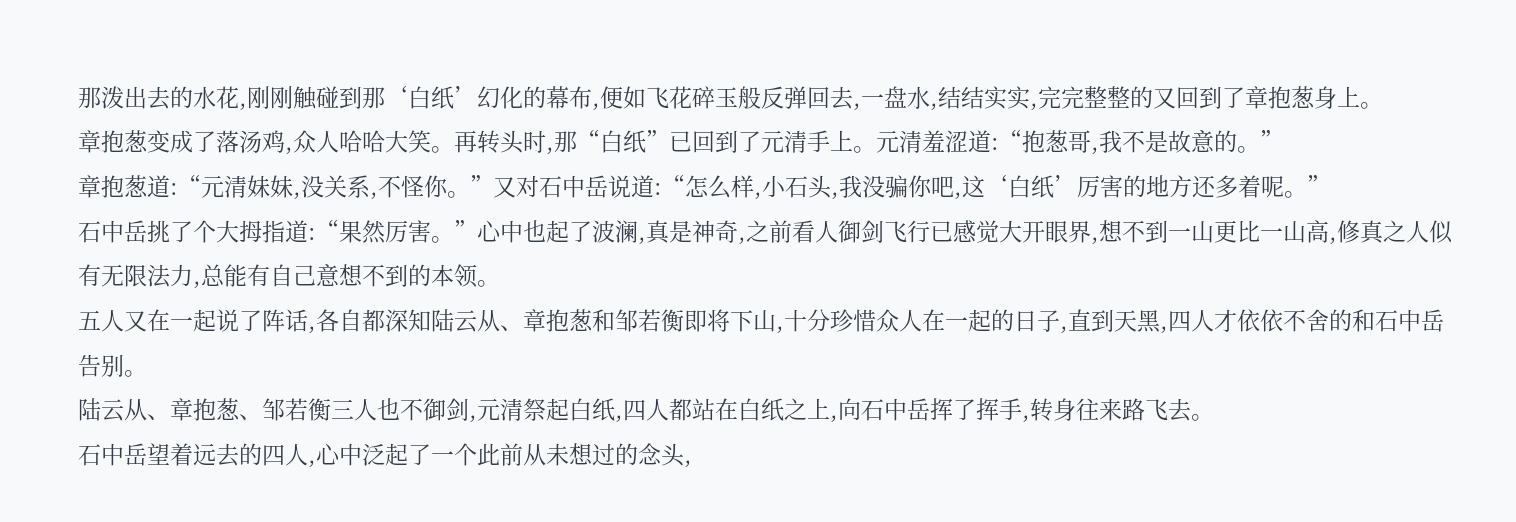那泼出去的水花,刚刚触碰到那‘白纸’幻化的幕布,便如飞花碎玉般反弹回去,一盘水,结结实实,完完整整的又回到了章抱葱身上。
章抱葱变成了落汤鸡,众人哈哈大笑。再转头时,那“白纸”已回到了元清手上。元清羞涩道:“抱葱哥,我不是故意的。”
章抱葱道:“元清妹妹,没关系,不怪你。”又对石中岳说道:“怎么样,小石头,我没骗你吧,这‘白纸’厉害的地方还多着呢。”
石中岳挑了个大拇指道:“果然厉害。”心中也起了波澜,真是神奇,之前看人御剑飞行已感觉大开眼界,想不到一山更比一山高,修真之人似有无限法力,总能有自己意想不到的本领。
五人又在一起说了阵话,各自都深知陆云从、章抱葱和邹若衡即将下山,十分珍惜众人在一起的日子,直到天黑,四人才依依不舍的和石中岳告别。
陆云从、章抱葱、邹若衡三人也不御剑,元清祭起白纸,四人都站在白纸之上,向石中岳挥了挥手,转身往来路飞去。
石中岳望着远去的四人,心中泛起了一个此前从未想过的念头,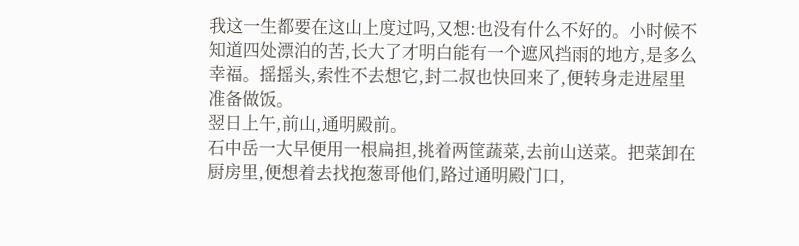我这一生都要在这山上度过吗,又想:也没有什么不好的。小时候不知道四处漂泊的苦,长大了才明白能有一个遮风挡雨的地方,是多么幸福。摇摇头,索性不去想它,封二叔也快回来了,便转身走进屋里准备做饭。
翌日上午,前山,通明殿前。
石中岳一大早便用一根扁担,挑着两筐蔬菜,去前山送菜。把菜卸在厨房里,便想着去找抱葱哥他们,路过通明殿门口,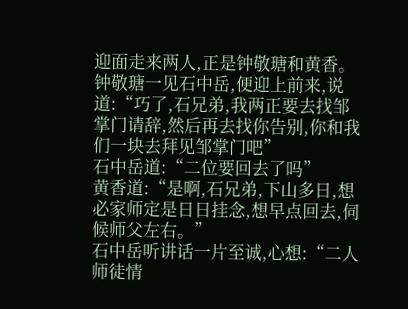迎面走来两人,正是钟敬瑭和黄香。
钟敬瑭一见石中岳,便迎上前来,说道:“巧了,石兄弟,我两正要去找邹掌门请辞,然后再去找你告别,你和我们一块去拜见邹掌门吧”
石中岳道:“二位要回去了吗”
黄香道:“是啊,石兄弟,下山多日,想必家师定是日日挂念,想早点回去,伺候师父左右。”
石中岳听讲话一片至诚,心想:“二人师徒情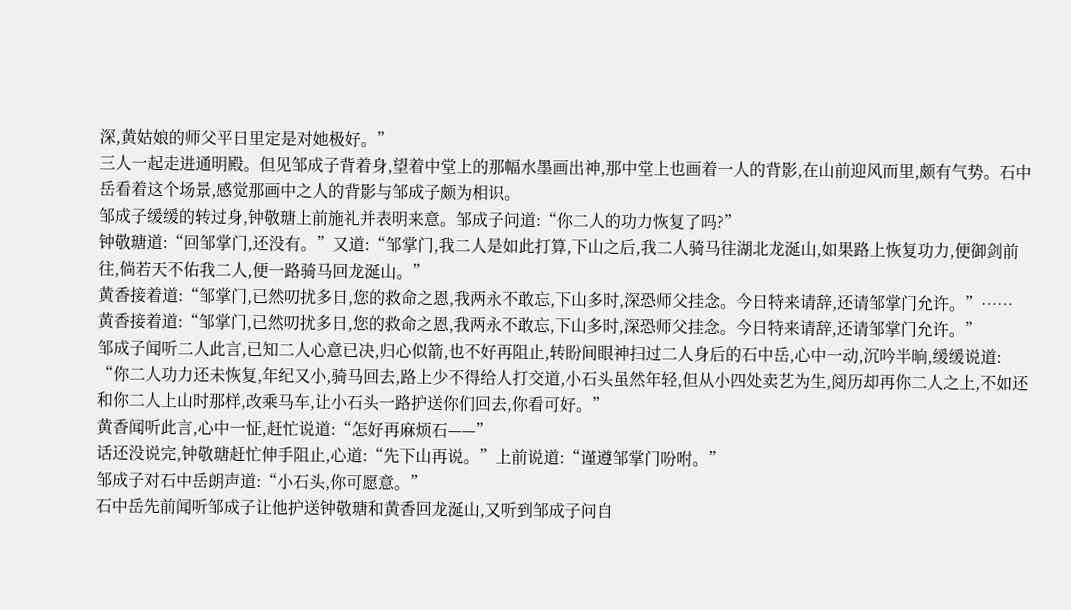深,黄姑娘的师父平日里定是对她极好。”
三人一起走进通明殿。但见邹成子背着身,望着中堂上的那幅水墨画出神,那中堂上也画着一人的背影,在山前迎风而里,颇有气势。石中岳看着这个场景,感觉那画中之人的背影与邹成子颇为相识。
邹成子缓缓的转过身,钟敬瑭上前施礼并表明来意。邹成子问道:“你二人的功力恢复了吗?”
钟敬瑭道:“回邹掌门,还没有。”又道:“邹掌门,我二人是如此打算,下山之后,我二人骑马往湖北龙涎山,如果路上恢复功力,便御剑前往,倘若天不佑我二人,便一路骑马回龙涎山。”
黄香接着道:“邹掌门,已然叨扰多日,您的救命之恩,我两永不敢忘,下山多时,深恐师父挂念。今日特来请辞,还请邹掌门允许。”……
黄香接着道:“邹掌门,已然叨扰多日,您的救命之恩,我两永不敢忘,下山多时,深恐师父挂念。今日特来请辞,还请邹掌门允许。”
邹成子闻听二人此言,已知二人心意已决,归心似箭,也不好再阻止,转盼间眼神扫过二人身后的石中岳,心中一动,沉吟半晌,缓缓说道:
“你二人功力还未恢复,年纪又小,骑马回去,路上少不得给人打交道,小石头虽然年轻,但从小四处卖艺为生,阅历却再你二人之上,不如还和你二人上山时那样,改乘马车,让小石头一路护送你们回去,你看可好。”
黄香闻听此言,心中一怔,赶忙说道:“怎好再麻烦石——”
话还没说完,钟敬瑭赶忙伸手阻止,心道:“先下山再说。”上前说道:“谨遵邹掌门吩咐。”
邹成子对石中岳朗声道:“小石头,你可愿意。”
石中岳先前闻听邹成子让他护送钟敬瑭和黄香回龙涎山,又听到邹成子问自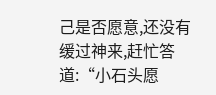己是否愿意,还没有缓过神来,赶忙答道:“小石头愿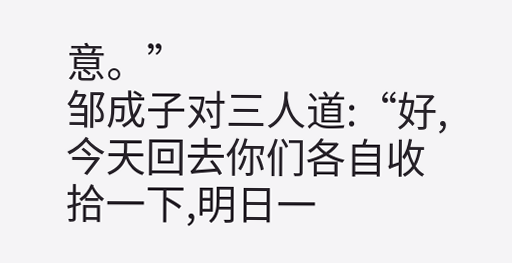意。”
邹成子对三人道:“好,今天回去你们各自收拾一下,明日一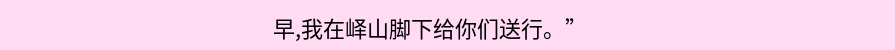早,我在峄山脚下给你们送行。”